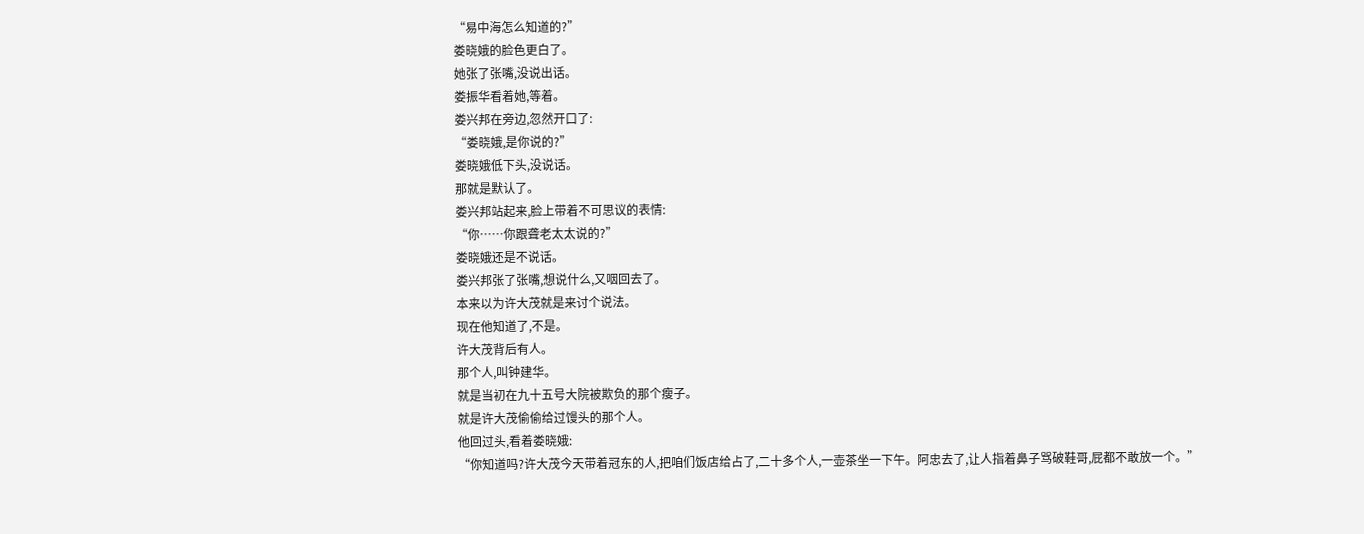“易中海怎么知道的?”
娄晓娥的脸色更白了。
她张了张嘴,没说出话。
娄振华看着她,等着。
娄兴邦在旁边,忽然开口了:
“娄晓娥,是你说的?”
娄晓娥低下头,没说话。
那就是默认了。
娄兴邦站起来,脸上带着不可思议的表情:
“你……你跟聋老太太说的?”
娄晓娥还是不说话。
娄兴邦张了张嘴,想说什么,又咽回去了。
本来以为许大茂就是来讨个说法。
现在他知道了,不是。
许大茂背后有人。
那个人,叫钟建华。
就是当初在九十五号大院被欺负的那个瘦子。
就是许大茂偷偷给过馒头的那个人。
他回过头,看着娄晓娥:
“你知道吗?许大茂今天带着冠东的人,把咱们饭店给占了,二十多个人,一壶茶坐一下午。阿忠去了,让人指着鼻子骂破鞋哥,屁都不敢放一个。”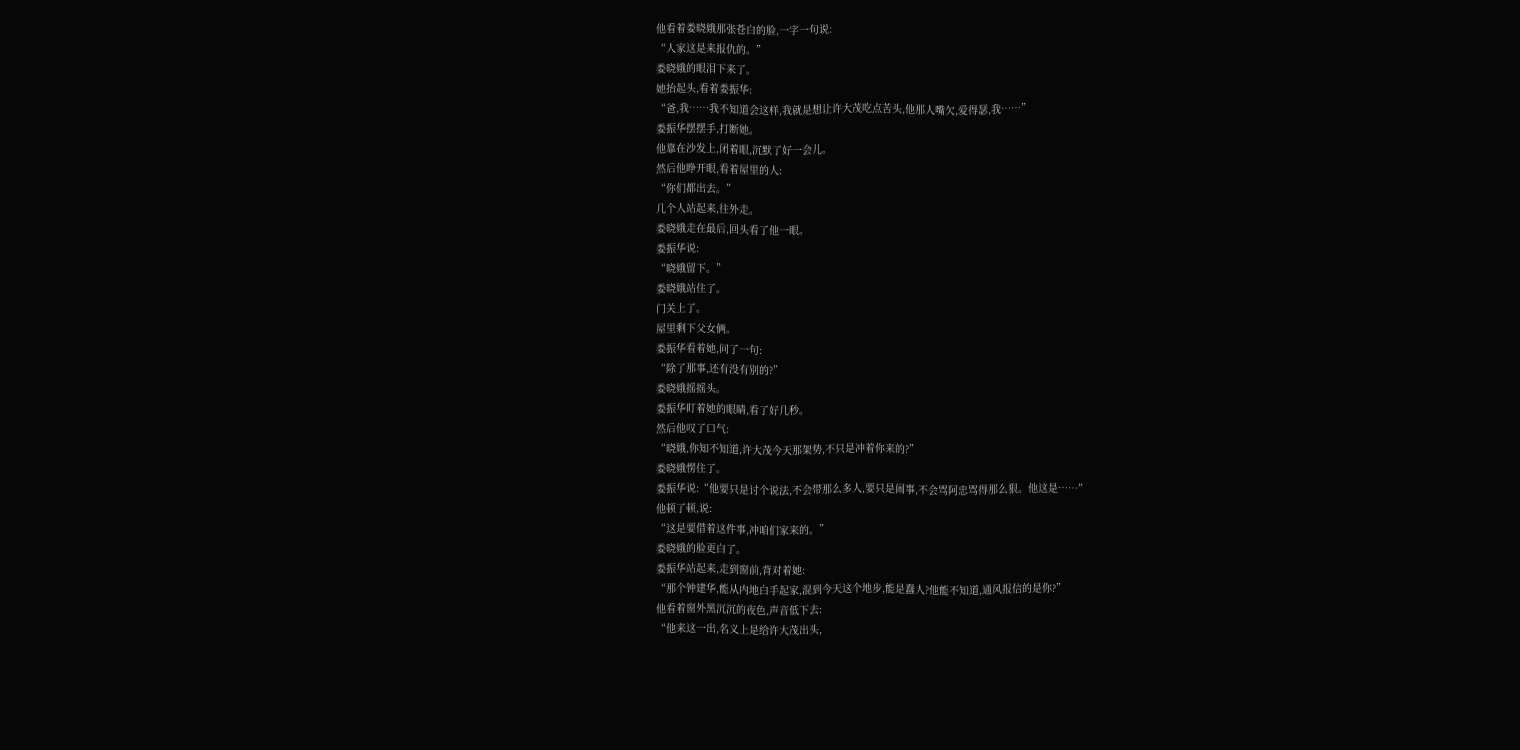他看着娄晓娥那张苍白的脸,一字一句说:
“人家这是来报仇的。”
娄晓娥的眼泪下来了。
她抬起头,看着娄振华:
“爸,我……我不知道会这样,我就是想让许大茂吃点苦头,他那人嘴欠,爱得瑟,我……”
娄振华摆摆手,打断她。
他靠在沙发上,闭着眼,沉默了好一会儿。
然后他睁开眼,看着屋里的人:
“你们都出去。”
几个人站起来,往外走。
娄晓娥走在最后,回头看了他一眼。
娄振华说:
“晓娥留下。”
娄晓娥站住了。
门关上了。
屋里剩下父女俩。
娄振华看着她,问了一句:
“除了那事,还有没有别的?”
娄晓娥摇摇头。
娄振华盯着她的眼睛,看了好几秒。
然后他叹了口气:
“晓娥,你知不知道,许大茂今天那架势,不只是冲着你来的?”
娄晓娥愣住了。
娄振华说:“他要只是讨个说法,不会带那么多人,要只是闹事,不会骂阿忠骂得那么狠。他这是……”
他顿了顿,说:
“这是要借着这件事,冲咱们家来的。”
娄晓娥的脸更白了。
娄振华站起来,走到窗前,背对着她:
“那个钟建华,能从内地白手起家,混到今天这个地步,能是蠢人?他能不知道,通风报信的是你?”
他看着窗外黑沉沉的夜色,声音低下去:
“他来这一出,名义上是给许大茂出头,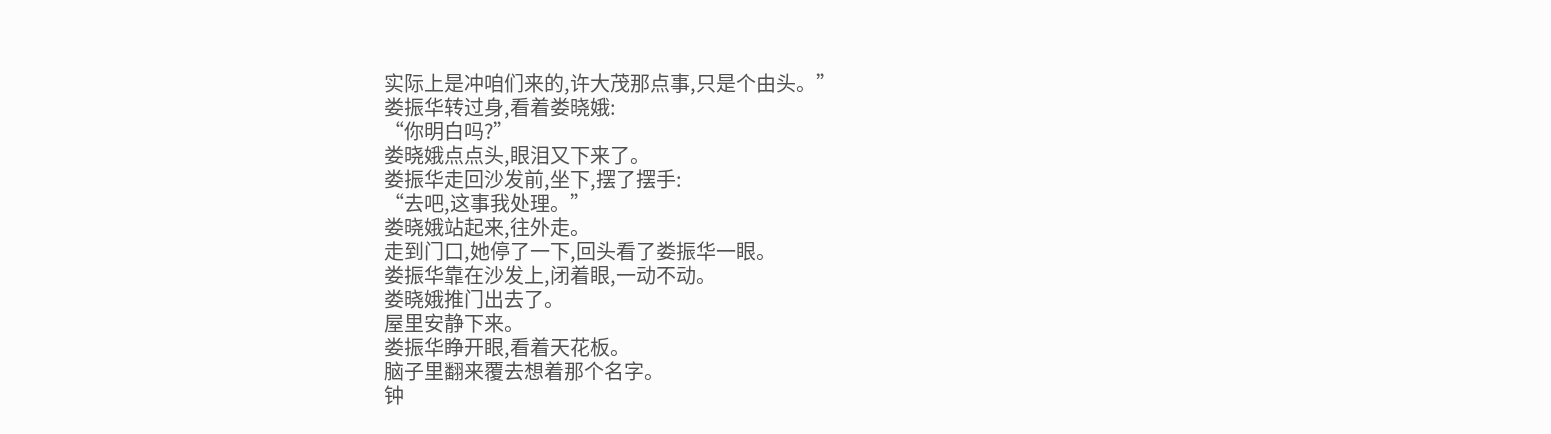实际上是冲咱们来的,许大茂那点事,只是个由头。”
娄振华转过身,看着娄晓娥:
“你明白吗?”
娄晓娥点点头,眼泪又下来了。
娄振华走回沙发前,坐下,摆了摆手:
“去吧,这事我处理。”
娄晓娥站起来,往外走。
走到门口,她停了一下,回头看了娄振华一眼。
娄振华靠在沙发上,闭着眼,一动不动。
娄晓娥推门出去了。
屋里安静下来。
娄振华睁开眼,看着天花板。
脑子里翻来覆去想着那个名字。
钟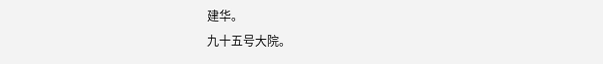建华。
九十五号大院。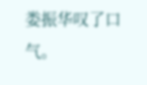娄振华叹了口气。